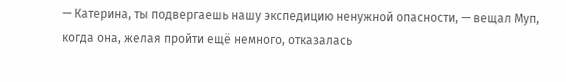— Катерина, ты подвергаешь нашу экспедицию ненужной опасности, — вещал Муп, когда она, желая пройти ещё немного, отказалась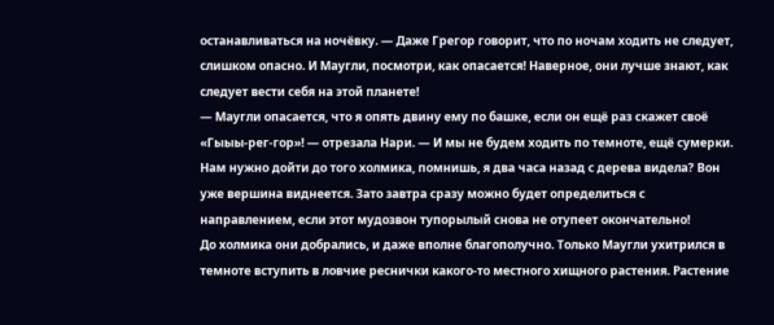останавливаться на ночёвку. — Даже Грегор говорит, что по ночам ходить не следует, слишком опасно. И Маугли, посмотри, как опасается! Наверное, они лучше знают, как следует вести себя на этой планете!
— Маугли опасается, что я опять двину ему по башке, если он ещё раз скажет своё «Гыыы-рег-гор»! — отрезала Нари. — И мы не будем ходить по темноте, ещё сумерки. Нам нужно дойти до того холмика, помнишь, я два часа назад с дерева видела? Вон уже вершина виднеется. Зато завтра сразу можно будет определиться с направлением, если этот мудозвон тупорылый снова не отупеет окончательно!
До холмика они добрались, и даже вполне благополучно. Только Маугли ухитрился в темноте вступить в ловчие реснички какого-то местного хищного растения. Растение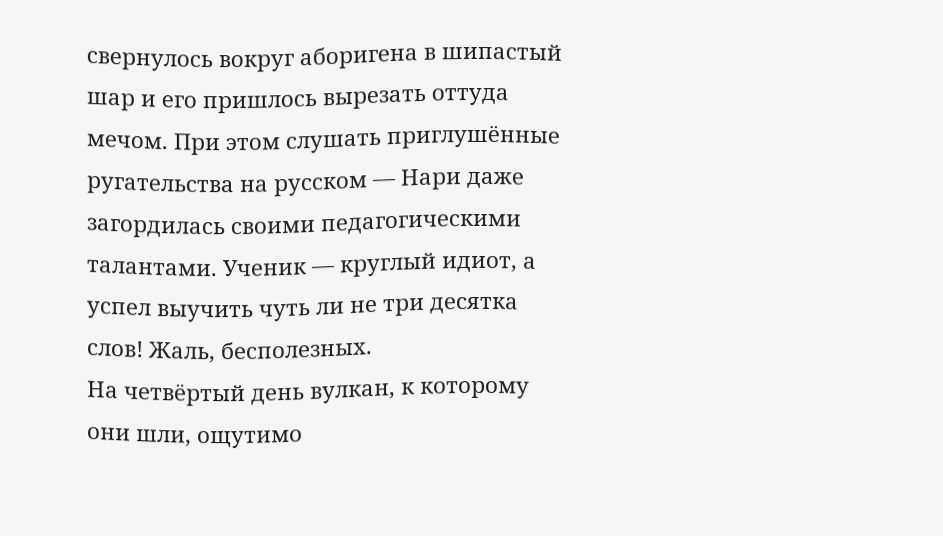свернулось вокруг аборигена в шипастый шар и его пришлось вырезать оттуда мечом. При этом слушать приглушённые ругательства на русском — Нари даже загордилась своими педагогическими талантами. Ученик — круглый идиот, а успел выучить чуть ли не три десятка слов! Жаль, бесполезных.
На четвёртый день вулкан, к которому они шли, ощутимо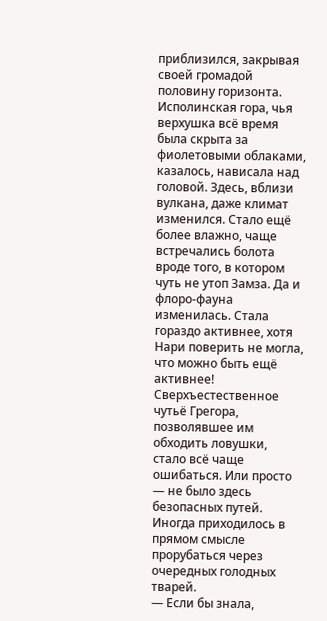приблизился, закрывая своей громадой половину горизонта. Исполинская гора, чья верхушка всё время была скрыта за фиолетовыми облаками, казалось, нависала над головой. Здесь, вблизи вулкана, даже климат изменился. Стало ещё более влажно, чаще встречались болота вроде того, в котором чуть не утоп Замза. Да и флоро-фауна изменилась. Стала гораздо активнее, хотя Нари поверить не могла, что можно быть ещё активнее! Сверхъестественное чутьё Грегора, позволявшее им обходить ловушки, стало всё чаще ошибаться. Или просто — не было здесь безопасных путей. Иногда приходилось в прямом смысле прорубаться через очередных голодных тварей.
— Если бы знала,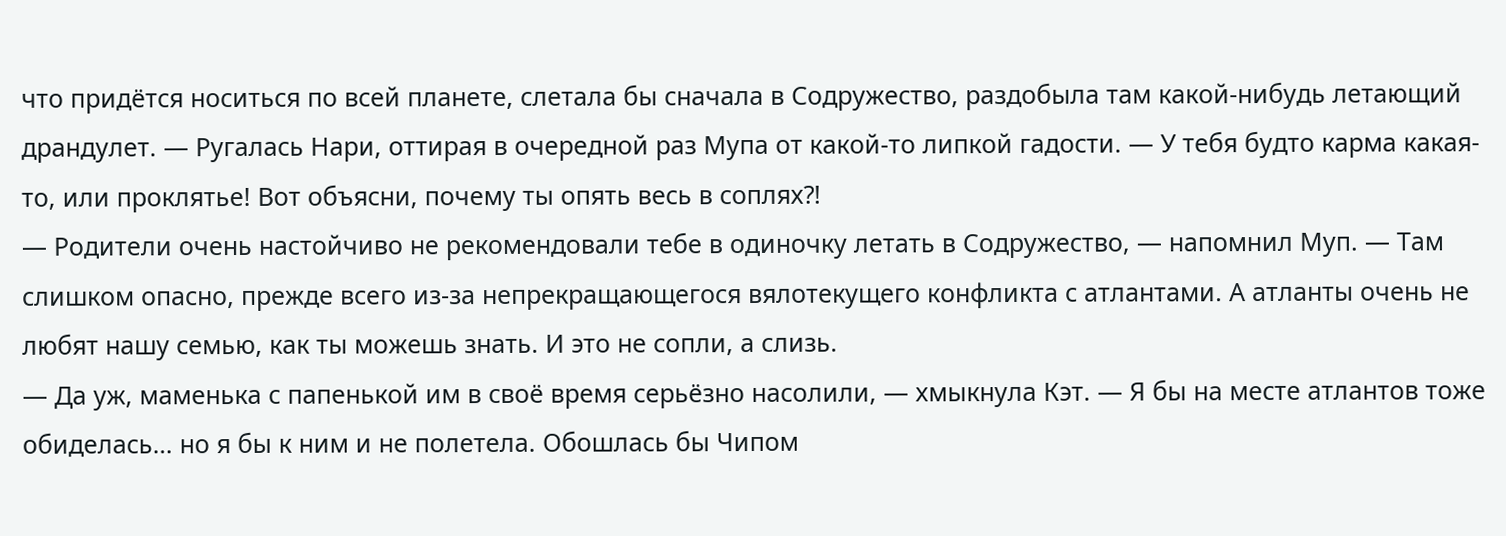что придётся носиться по всей планете, слетала бы сначала в Содружество, раздобыла там какой-нибудь летающий драндулет. — Ругалась Нари, оттирая в очередной раз Мупа от какой-то липкой гадости. — У тебя будто карма какая-то, или проклятье! Вот объясни, почему ты опять весь в соплях⁈
— Родители очень настойчиво не рекомендовали тебе в одиночку летать в Содружество, — напомнил Муп. — Там слишком опасно, прежде всего из-за непрекращающегося вялотекущего конфликта с атлантами. А атланты очень не любят нашу семью, как ты можешь знать. И это не сопли, а слизь.
— Да уж, маменька с папенькой им в своё время серьёзно насолили, — хмыкнула Кэт. — Я бы на месте атлантов тоже обиделась… но я бы к ним и не полетела. Обошлась бы Чипом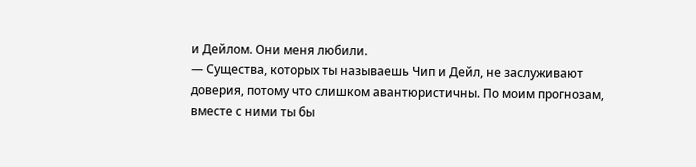и Дейлом. Они меня любили.
— Существа, которых ты называешь Чип и Дейл, не заслуживают доверия, потому что слишком авантюристичны. По моим прогнозам, вместе с ними ты бы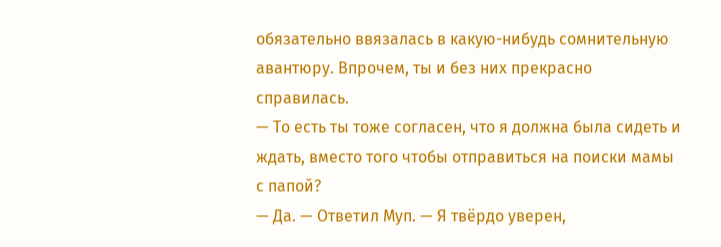обязательно ввязалась в какую-нибудь сомнительную авантюру. Впрочем, ты и без них прекрасно справилась.
— То есть ты тоже согласен, что я должна была сидеть и ждать, вместо того чтобы отправиться на поиски мамы с папой?
— Да. — Ответил Муп. — Я твёрдо уверен,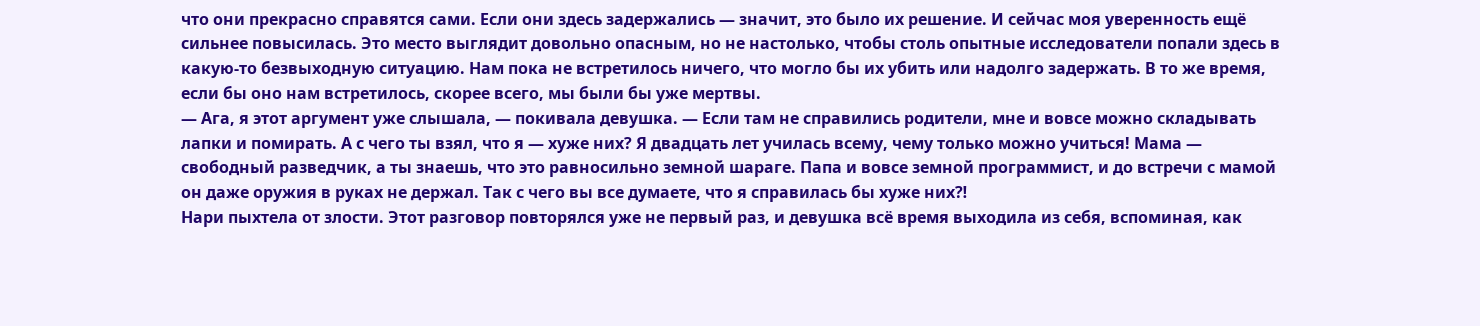что они прекрасно справятся сами. Если они здесь задержались — значит, это было их решение. И сейчас моя уверенность ещё сильнее повысилась. Это место выглядит довольно опасным, но не настолько, чтобы столь опытные исследователи попали здесь в какую-то безвыходную ситуацию. Нам пока не встретилось ничего, что могло бы их убить или надолго задержать. В то же время, если бы оно нам встретилось, скорее всего, мы были бы уже мертвы.
— Ага, я этот аргумент уже слышала, — покивала девушка. — Если там не справились родители, мне и вовсе можно складывать лапки и помирать. А с чего ты взял, что я — хуже них? Я двадцать лет училась всему, чему только можно учиться! Мама — свободный разведчик, а ты знаешь, что это равносильно земной шараге. Папа и вовсе земной программист, и до встречи с мамой он даже оружия в руках не держал. Так с чего вы все думаете, что я справилась бы хуже них⁈
Нари пыхтела от злости. Этот разговор повторялся уже не первый раз, и девушка всё время выходила из себя, вспоминая, как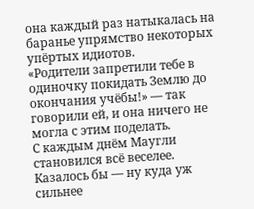она каждый раз натыкалась на баранье упрямство некоторых упёртых идиотов.
«Родители запретили тебе в одиночку покидать Землю до окончания учёбы!» — так говорили ей, и она ничего не могла с этим поделать.
С каждым днём Маугли становился всё веселее. Казалось бы — ну куда уж сильнее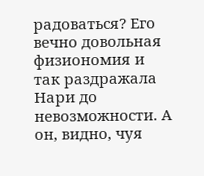радоваться? Его вечно довольная физиономия и так раздражала Нари до невозможности. А он, видно, чуя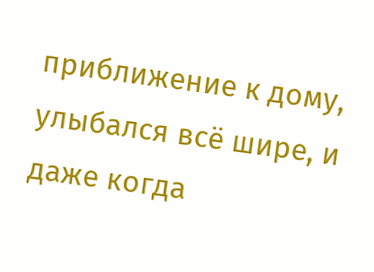приближение к дому, улыбался всё шире, и даже когда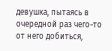девушка, пытаясь в очередной раз чего-то от него добиться,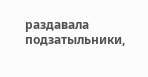раздавала подзатыльники,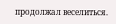продолжал веселиться.